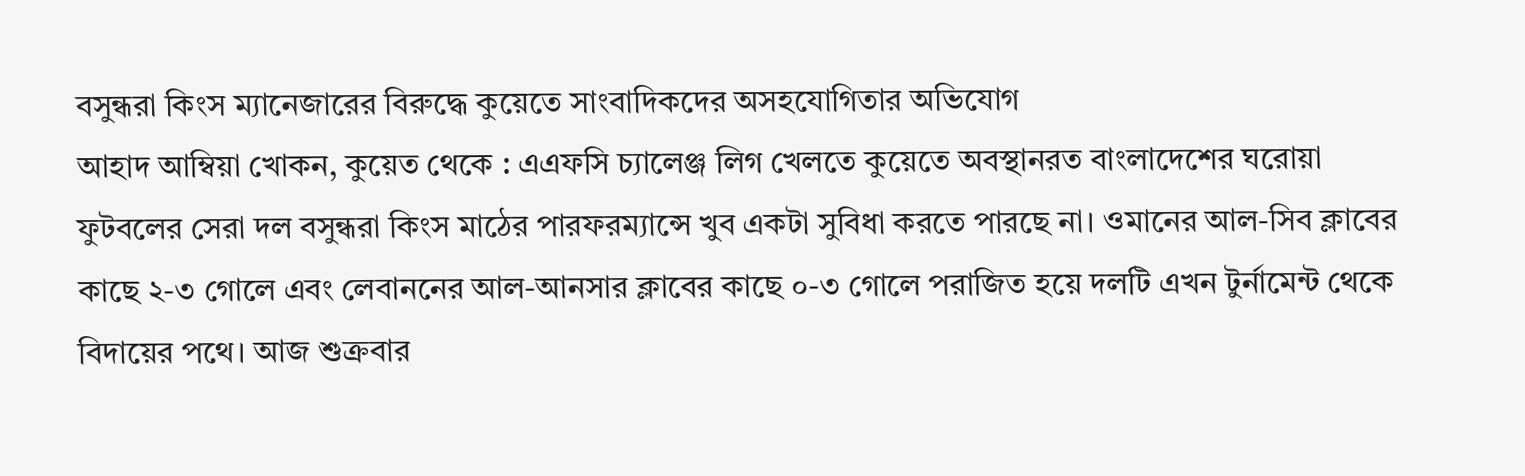বসুন্ধরা কিংস ম্যানেজারের বিরুদ্ধে কুয়েতে সাংবাদিকদের অসহযোগিতার অভিযোগ
আহাদ আম্বিয়া খোকন, কুয়েত থেকে : এএফসি চ্যালেঞ্জ লিগ খেলতে কুয়েতে অবস্থানরত বাংলাদেশের ঘরোয়া ফুটবলের সেরা দল বসুন্ধরা কিংস মাঠের পারফরম্যান্সে খুব একটা সুবিধা করতে পারছে না। ওমানের আল-সিব ক্লাবের কাছে ২-৩ গোলে এবং লেবাননের আল-আনসার ক্লাবের কাছে ০-৩ গোলে পরাজিত হয়ে দলটি এখন টুর্নামেন্ট থেকে বিদায়ের পথে। আজ শুক্রবার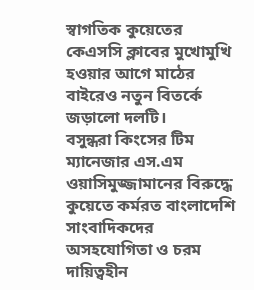স্বাগতিক কুয়েতের কেএসসি ক্লাবের মুখোমুখি হওয়ার আগে মাঠের বাইরেও নতুন বিতর্কে জড়ালো দলটি।
বসুন্ধরা কিংসের টিম ম্যানেজার এস.এম ওয়াসিমুজ্জামানের বিরুদ্ধে কুয়েতে কর্মরত বাংলাদেশি সাংবাদিকদের অসহযোগিতা ও চরম দায়িত্বহীন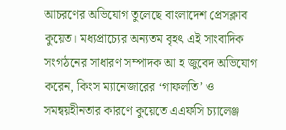আচরণের অভিযোগ তুলেছে বাংলাদেশ প্রেসক্লাব কুয়েত। মধ্যপ্রাচ্যের অন্যতম বৃহৎ এই সাংবাদিক সংগঠনের সাধারণ সম্পাদক আ হ জুবেদ অভিযোগ করেন, কিংস ম্যানেজারের ‘গাফলতি’ ও সমন্বয়হীনতার কারণে কুয়েতে এএফসি চ্যালেঞ্জ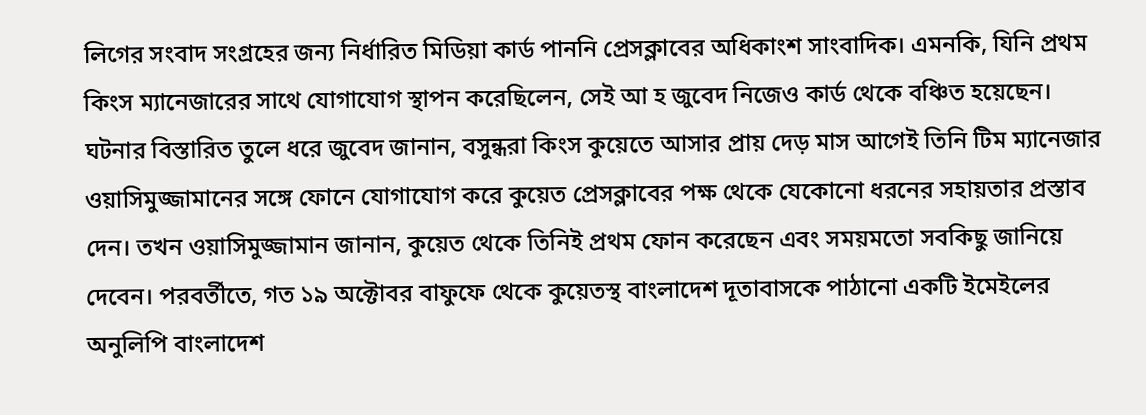লিগের সংবাদ সংগ্রহের জন্য নির্ধারিত মিডিয়া কার্ড পাননি প্রেসক্লাবের অধিকাংশ সাংবাদিক। এমনকি, যিনি প্রথম কিংস ম্যানেজারের সাথে যোগাযোগ স্থাপন করেছিলেন, সেই আ হ জুবেদ নিজেও কার্ড থেকে বঞ্চিত হয়েছেন।
ঘটনার বিস্তারিত তুলে ধরে জুবেদ জানান, বসুন্ধরা কিংস কুয়েতে আসার প্রায় দেড় মাস আগেই তিনি টিম ম্যানেজার ওয়াসিমুজ্জামানের সঙ্গে ফোনে যোগাযোগ করে কুয়েত প্রেসক্লাবের পক্ষ থেকে যেকোনো ধরনের সহায়তার প্রস্তাব দেন। তখন ওয়াসিমুজ্জামান জানান, কুয়েত থেকে তিনিই প্রথম ফোন করেছেন এবং সময়মতো সবকিছু জানিয়ে দেবেন। পরবর্তীতে, গত ১৯ অক্টোবর বাফুফে থেকে কুয়েতস্থ বাংলাদেশ দূতাবাসকে পাঠানো একটি ইমেইলের অনুলিপি বাংলাদেশ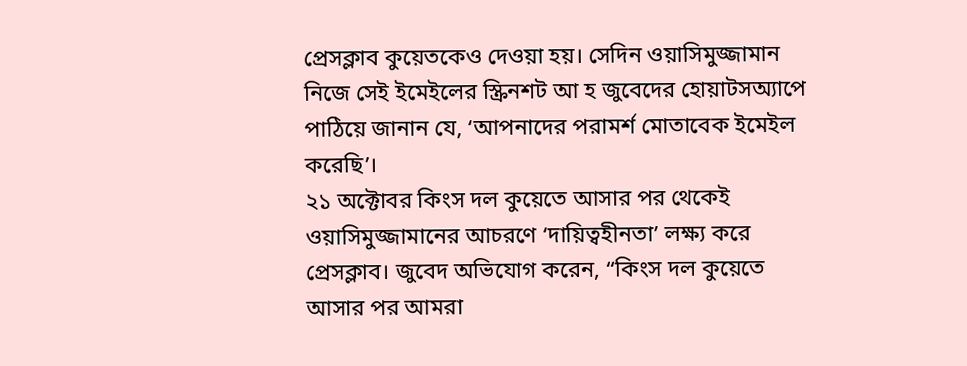প্রেসক্লাব কুয়েতকেও দেওয়া হয়। সেদিন ওয়াসিমুজ্জামান নিজে সেই ইমেইলের স্ক্রিনশট আ হ জুবেদের হোয়াটসঅ্যাপে পাঠিয়ে জানান যে, ‘আপনাদের পরামর্শ মোতাবেক ইমেইল করেছি’।
২১ অক্টোবর কিংস দল কুয়েতে আসার পর থেকেই ওয়াসিমুজ্জামানের আচরণে ‘দায়িত্বহীনতা’ লক্ষ্য করে প্রেসক্লাব। জুবেদ অভিযোগ করেন, “কিংস দল কুয়েতে আসার পর আমরা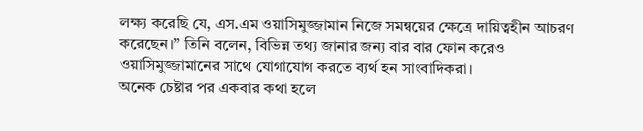লক্ষ্য করেছি যে, এস.এম ওয়াসিমুজ্জামান নিজে সমন্বয়ের ক্ষেত্রে দায়িত্বহীন আচরণ করেছেন।” তিনি বলেন, বিভিন্ন তথ্য জানার জন্য বার বার ফোন করেও ওয়াসিমুজ্জামানের সাথে যোগাযোগ করতে ব্যর্থ হন সাংবাদিকরা।
অনেক চেষ্টার পর একবার কথা হলে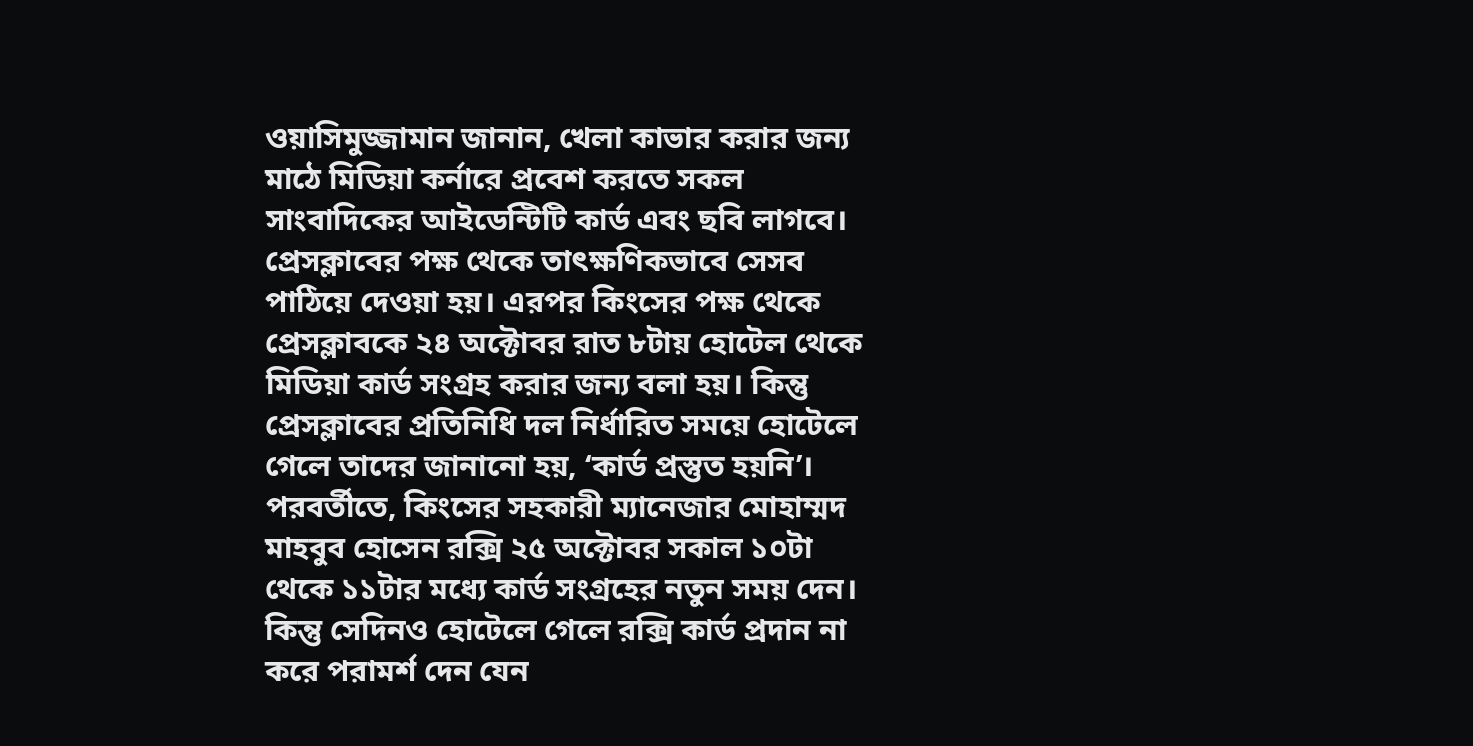ওয়াসিমুজ্জামান জানান, খেলা কাভার করার জন্য মাঠে মিডিয়া কর্নারে প্রবেশ করতে সকল সাংবাদিকের আইডেন্টিটি কার্ড এবং ছবি লাগবে। প্রেসক্লাবের পক্ষ থেকে তাৎক্ষণিকভাবে সেসব পাঠিয়ে দেওয়া হয়। এরপর কিংসের পক্ষ থেকে প্রেসক্লাবকে ২৪ অক্টোবর রাত ৮টায় হোটেল থেকে মিডিয়া কার্ড সংগ্রহ করার জন্য বলা হয়। কিন্তু প্রেসক্লাবের প্রতিনিধি দল নির্ধারিত সময়ে হোটেলে গেলে তাদের জানানো হয়, ‘কার্ড প্রস্তুত হয়নি’।
পরবর্তীতে, কিংসের সহকারী ম্যানেজার মোহাম্মদ মাহবুব হোসেন রক্সি ২৫ অক্টোবর সকাল ১০টা থেকে ১১টার মধ্যে কার্ড সংগ্রহের নতুন সময় দেন। কিন্তু সেদিনও হোটেলে গেলে রক্সি কার্ড প্রদান না করে পরামর্শ দেন যেন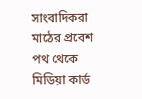সাংবাদিকরা মাঠের প্রবেশ পথ থেকে মিডিয়া কার্ড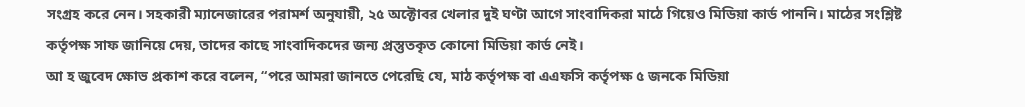সংগ্রহ করে নেন। সহকারী ম্যানেজারের পরামর্শ অনুযায়ী, ২৫ অক্টোবর খেলার দুই ঘণ্টা আগে সাংবাদিকরা মাঠে গিয়েও মিডিয়া কার্ড পাননি। মাঠের সংশ্লিষ্ট কর্তৃপক্ষ সাফ জানিয়ে দেয়, তাদের কাছে সাংবাদিকদের জন্য প্রস্তুতকৃত কোনো মিডিয়া কার্ড নেই।
আ হ জুবেদ ক্ষোভ প্রকাশ করে বলেন, “পরে আমরা জানতে পেরেছি যে, মাঠ কর্তৃপক্ষ বা এএফসি কর্তৃপক্ষ ৫ জনকে মিডিয়া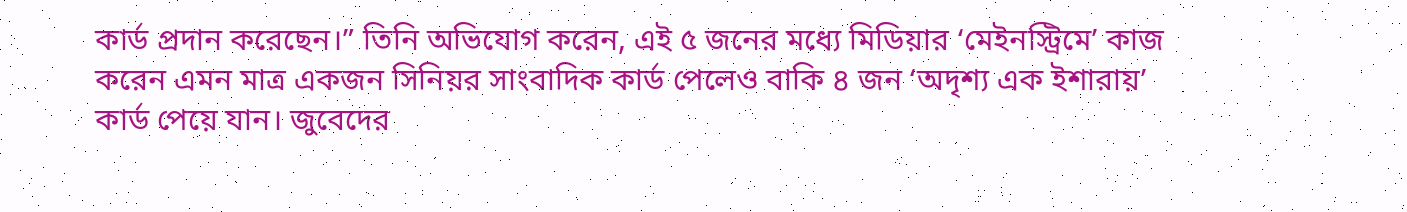কার্ড প্রদান করেছেন।” তিনি অভিযোগ করেন, এই ৫ জনের মধ্যে মিডিয়ার ‘মেইনস্ট্রিমে’ কাজ করেন এমন মাত্র একজন সিনিয়র সাংবাদিক কার্ড পেলেও বাকি ৪ জন ‘অদৃশ্য এক ইশারায়’ কার্ড পেয়ে যান। জুবেদের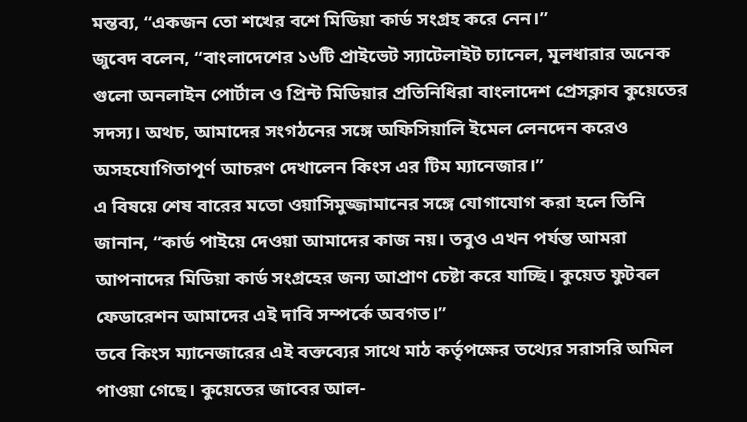মন্তব্য, “একজন তো শখের বশে মিডিয়া কার্ড সংগ্রহ করে নেন।”
জুবেদ বলেন, “বাংলাদেশের ১৬টি প্রাইভেট স্যাটেলাইট চ্যানেল, মূলধারার অনেক গুলো অনলাইন পোর্টাল ও প্রিন্ট মিডিয়ার প্রতিনিধিরা বাংলাদেশ প্রেসক্লাব কুয়েতের সদস্য। অথচ, আমাদের সংগঠনের সঙ্গে অফিসিয়ালি ইমেল লেনদেন করেও অসহযোগিতাপূর্ণ আচরণ দেখালেন কিংস এর টিম ম্যানেজার।”
এ বিষয়ে শেষ বারের মতো ওয়াসিমুজ্জামানের সঙ্গে যোগাযোগ করা হলে তিনি জানান, “কার্ড পাইয়ে দেওয়া আমাদের কাজ নয়। তবুও এখন পর্যন্ত আমরা আপনাদের মিডিয়া কার্ড সংগ্রহের জন্য আপ্রাণ চেষ্টা করে যাচ্ছি। কুয়েত ফুটবল ফেডারেশন আমাদের এই দাবি সম্পর্কে অবগত।”
তবে কিংস ম্যানেজারের এই বক্তব্যের সাথে মাঠ কর্তৃপক্ষের তথ্যের সরাসরি অমিল পাওয়া গেছে। কুয়েতের জাবের আল-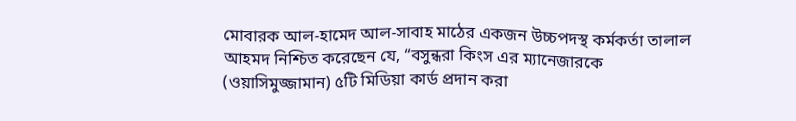মোবারক আল-হামেদ আল-সাবাহ মাঠের একজন উচ্চপদস্থ কর্মকর্তা তালাল আহমদ নিশ্চিত করেছেন যে, “বসুন্ধরা কিংস এর ম্যানেজারকে (ওয়াসিমুজ্জামান) ৫টি মিডিয়া কার্ড প্রদান করা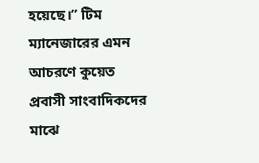হয়েছে।” টিম ম্যানেজারের এমন আচরণে কুয়েত প্রবাসী সাংবাদিকদের মাঝে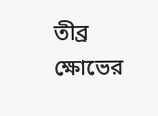তীব্র ক্ষোভের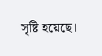সৃষ্টি হয়েছে।